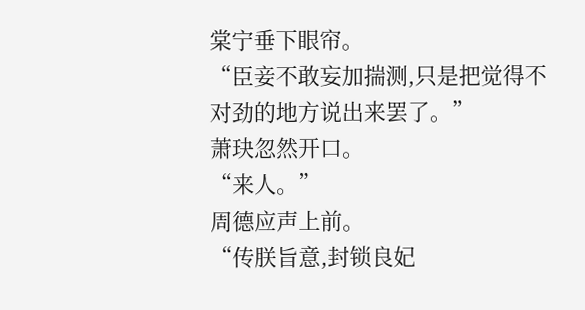棠宁垂下眼帘。
“臣妾不敢妄加揣测,只是把觉得不对劲的地方说出来罢了。”
萧玦忽然开口。
“来人。”
周德应声上前。
“传朕旨意,封锁良妃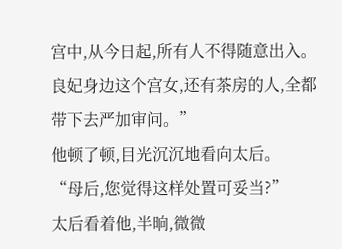宫中,从今日起,所有人不得随意出入。良妃身边这个宫女,还有茶房的人,全都带下去严加审问。”
他顿了顿,目光沉沉地看向太后。
“母后,您觉得这样处置可妥当?”
太后看着他,半晌,微微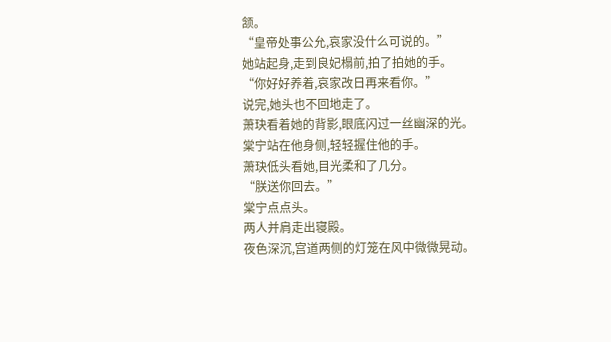颔。
“皇帝处事公允,哀家没什么可说的。”
她站起身,走到良妃榻前,拍了拍她的手。
“你好好养着,哀家改日再来看你。”
说完,她头也不回地走了。
萧玦看着她的背影,眼底闪过一丝幽深的光。
棠宁站在他身侧,轻轻握住他的手。
萧玦低头看她,目光柔和了几分。
“朕送你回去。”
棠宁点点头。
两人并肩走出寝殿。
夜色深沉,宫道两侧的灯笼在风中微微晃动。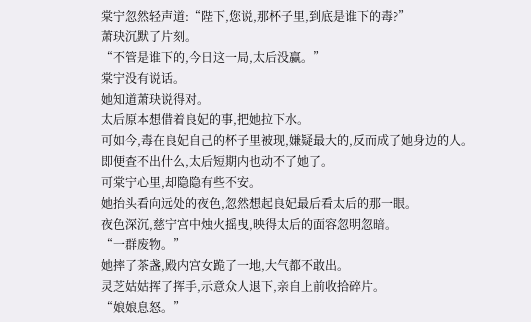棠宁忽然轻声道:“陛下,您说,那杯子里,到底是谁下的毒?”
萧玦沉默了片刻。
“不管是谁下的,今日这一局,太后没赢。”
棠宁没有说话。
她知道萧玦说得对。
太后原本想借着良妃的事,把她拉下水。
可如今,毒在良妃自己的杯子里被现,嫌疑最大的,反而成了她身边的人。
即便查不出什么,太后短期内也动不了她了。
可棠宁心里,却隐隐有些不安。
她抬头看向远处的夜色,忽然想起良妃最后看太后的那一眼。
夜色深沉,慈宁宫中烛火摇曳,映得太后的面容忽明忽暗。
“一群废物。”
她摔了茶盏,殿内宫女跪了一地,大气都不敢出。
灵芝姑姑挥了挥手,示意众人退下,亲自上前收拾碎片。
“娘娘息怒。”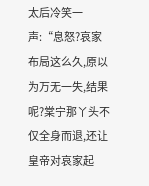太后冷笑一声:“息怒?哀家布局这么久,原以为万无一失,结果呢?棠宁那丫头不仅全身而退,还让皇帝对哀家起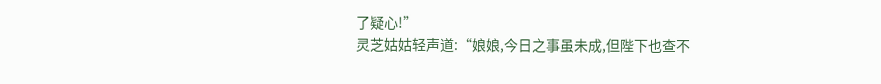了疑心!”
灵芝姑姑轻声道:“娘娘,今日之事虽未成,但陛下也查不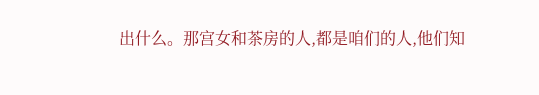出什么。那宫女和茶房的人,都是咱们的人,他们知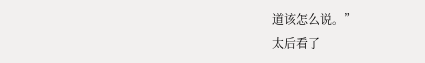道该怎么说。”
太后看了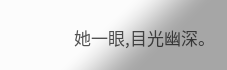她一眼,目光幽深。